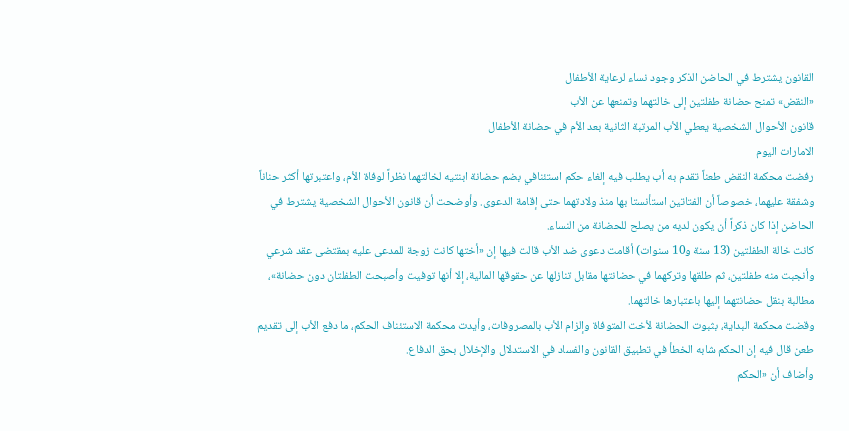القانون يشترط في الحاضن الذكر وجود نساء لرعاية الأطفال
«النقض» تمنح حضانة طفلتين إلى خالتهما وتمنعها عن الأب
قانون الأحوال الشخصية يعطي الأب المرتبة الثانية بعد الأم في حضانة الأطفال
الامارات اليوم
رفضت محكمة النقض طعناً تقدم به أب يطلب فيه إلغاء حكم استئنافي بضم حضانة ابنتيه لخالتهما نظراً لوفاة الأم، واعتبرتها أكثر حناناً وشفقة عليهما، خصوصاً أن الفتاتين استأنستا بها منذ ولادتهما حتى إقامة الدعوى. وأوضحت أن قانون الأحوال الشخصية يشترط في الحاضن إذا كان ذكراً أن يكون لديه من يصلح للحضانة من النساء.
كانت خالة الطفلتين (13 سنة و10 سنوات) أقامت دعوى ضد الأب قالت فيها إن «أختها كانت زوجة للمدعى عليه بمقتضى عقد شرعي وأنجبت منه طفلتين، ثم طلقها وتركهما في حضانتها مقابل تنازلها عن حقوقها المالية، إلا أنها توفيت وأصبحت الطفلتان دون حضانة»، مطالبة بنقل حضانتهما إليها باعتبارها خالتهما.
وقضت محكمة البداية، بثبوت الحضانة لأخت المتوفاة وإلزام الأب بالمصروفات، وأيدت محكمة الاستئناف الحكم، ما دفع الأب إلى تقديم طعن قال فيه إن الحكم شابه الخطأ في تطبيق القانون والفساد في الاستدلال والإخلال بحق الدفاع.
وأضاف أن «الحكم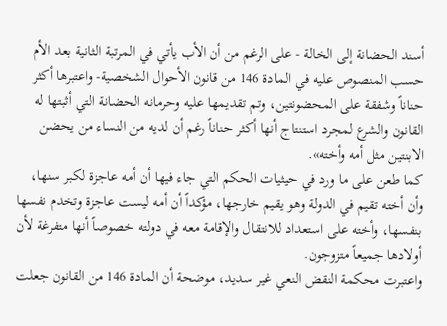أسند الحضانة إلى الخالة - على الرغم من أن الأب يأتي في المرتبة الثانية بعد الأم حسب المنصوص عليه في المادة 146 من قانون الأحوال الشخصية- واعتبرها أكثر حناناً وشفقة على المحضونتين، وتم تقديمها عليه وحرمانه الحضانة التي أثبتها له القانون والشرع لمجرد استنتاج أنها أكثر حناناً رغم أن لديه من النساء من يحضن الابنتين مثل أمه وأخته».
كما طعن على ما ورد في حيثيات الحكم التي جاء فيها أن أمه عاجزة لكبر سنها، وأن أخته تقيم في الدولة وهو يقيم خارجها، مؤكداً أن أمه ليست عاجزة وتخدم نفسها بنفسها، وأخته على استعداد للانتقال والإقامة معه في دولته خصوصاً أنها متفرغة لأن أولادها جميعاً متزوجون.
واعتبرت محكمة النقض النعي غير سديد، موضحة أن المادة 146 من القانون جعلت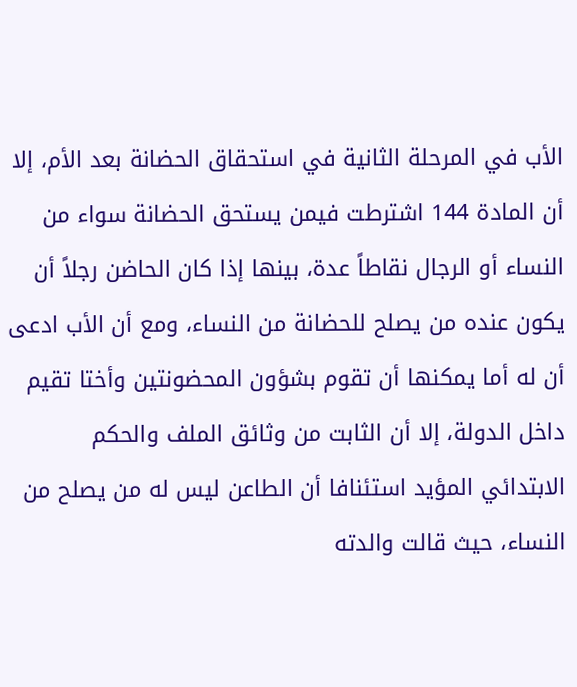الأب في المرحلة الثانية في استحقاق الحضانة بعد الأم، إلا أن المادة 144 اشترطت فيمن يستحق الحضانة سواء من النساء أو الرجال نقاطاً عدة، بينها إذا كان الحاضن رجلاً أن يكون عنده من يصلح للحضانة من النساء، ومع أن الأب ادعى أن له أما يمكنها أن تقوم بشؤون المحضونتين وأختا تقيم داخل الدولة، إلا أن الثابت من وثائق الملف والحكم الابتدائي المؤيد استئنافا أن الطاعن ليس له من يصلح من النساء، حيث قالت والدته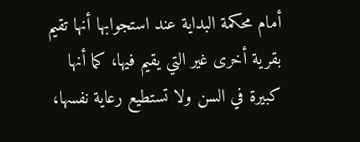أمام محكمة البداية عند استجوابها أنها تقيم بقرية أخرى غير التي يقيم فيها، كما أنها كبيرة في السن ولا تستطيع رعاية نفسها،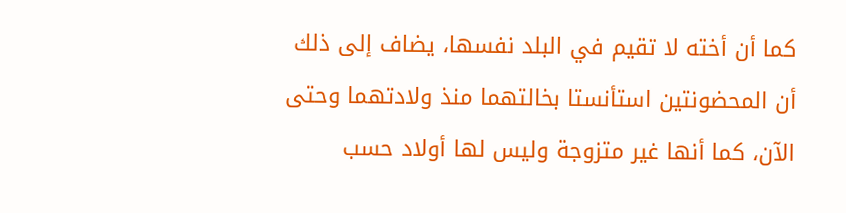كما أن أخته لا تقيم في البلد نفسها، يضاف إلى ذلك أن المحضونتين استأنستا بخالتهما منذ ولادتهما وحتى الآن، كما أنها غير متزوجة وليس لها أولاد حسب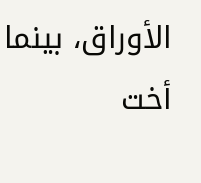الأوراق، بينما أخت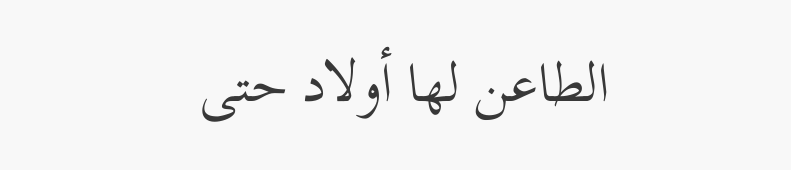الطاعن لها أولاد حتى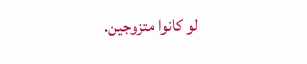لو كانوا متزوجين.